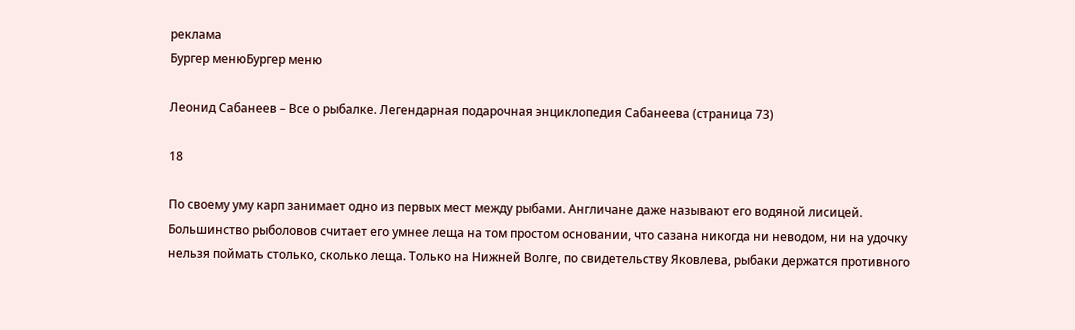реклама
Бургер менюБургер меню

Леонид Сабанеев – Все о рыбалке. Легендарная подарочная энциклопедия Сабанеева (страница 73)

18

По своему уму карп занимает одно из первых мест между рыбами. Англичане даже называют его водяной лисицей. Большинство рыболовов считает его умнее леща на том простом основании, что сазана никогда ни неводом, ни на удочку нельзя поймать столько, сколько леща. Только на Нижней Волге, по свидетельству Яковлева, рыбаки держатся противного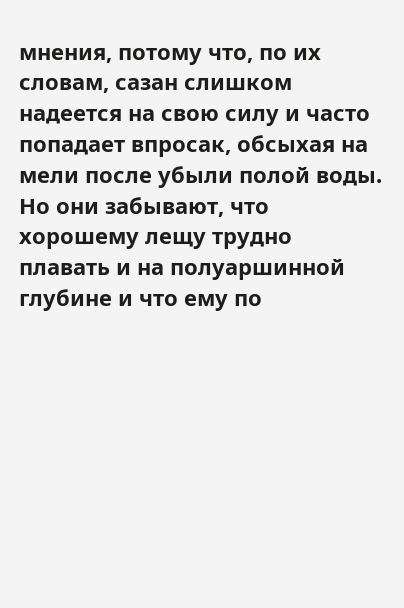мнения, потому что, по их словам, сазан слишком надеется на свою силу и часто попадает впросак, обсыхая на мели после убыли полой воды. Но они забывают, что хорошему лещу трудно плавать и на полуаршинной глубине и что ему по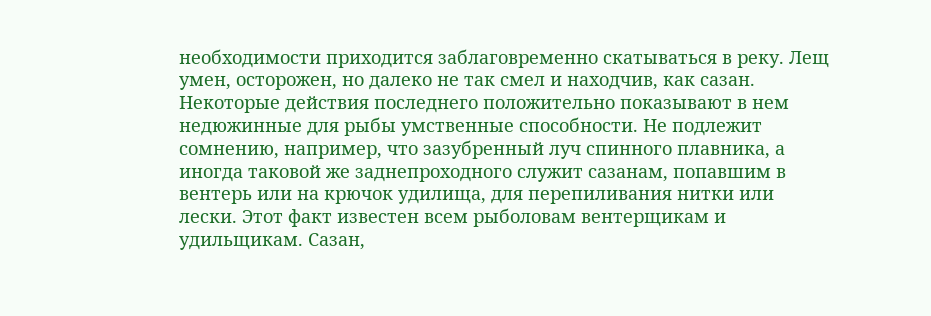необходимости приходится заблаговременно скатываться в реку. Лещ умен, осторожен, но далеко не так смел и находчив, как сазан. Некоторые действия последнего положительно показывают в нем недюжинные для рыбы умственные способности. Не подлежит сомнению, например, что зазубренный луч спинного плавника, а иногда таковой же заднепроходного служит сазанам, попавшим в вентерь или на крючок удилища, для перепиливания нитки или лески. Этот факт известен всем рыболовам вентерщикам и удильщикам. Сазан,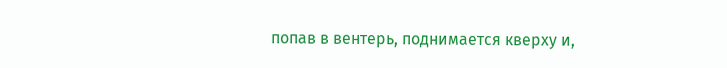попав в вентерь, поднимается кверху и,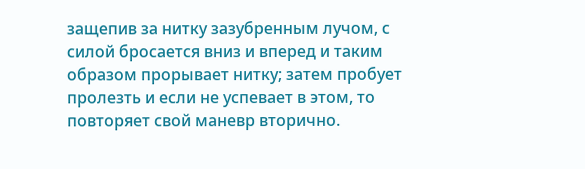защепив за нитку зазубренным лучом, с силой бросается вниз и вперед и таким образом прорывает нитку; затем пробует пролезть и если не успевает в этом, то повторяет свой маневр вторично.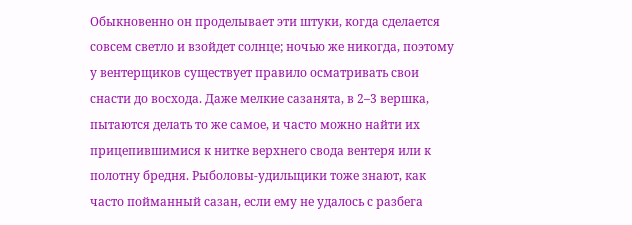Обыкновенно он проделывает эти штуки, когда сделается совсем светло и взойдет солнце; ночью же никогда, поэтому у вентерщиков существует правило осматривать свои снасти до восхода. Даже мелкие сазанята, в 2–3 вершка, пытаются делать то же самое, и часто можно найти их прицепившимися к нитке верхнего свода вентеря или к полотну бредня. Рыболовы-удильщики тоже знают, как часто пойманный сазан, если ему не удалось с разбега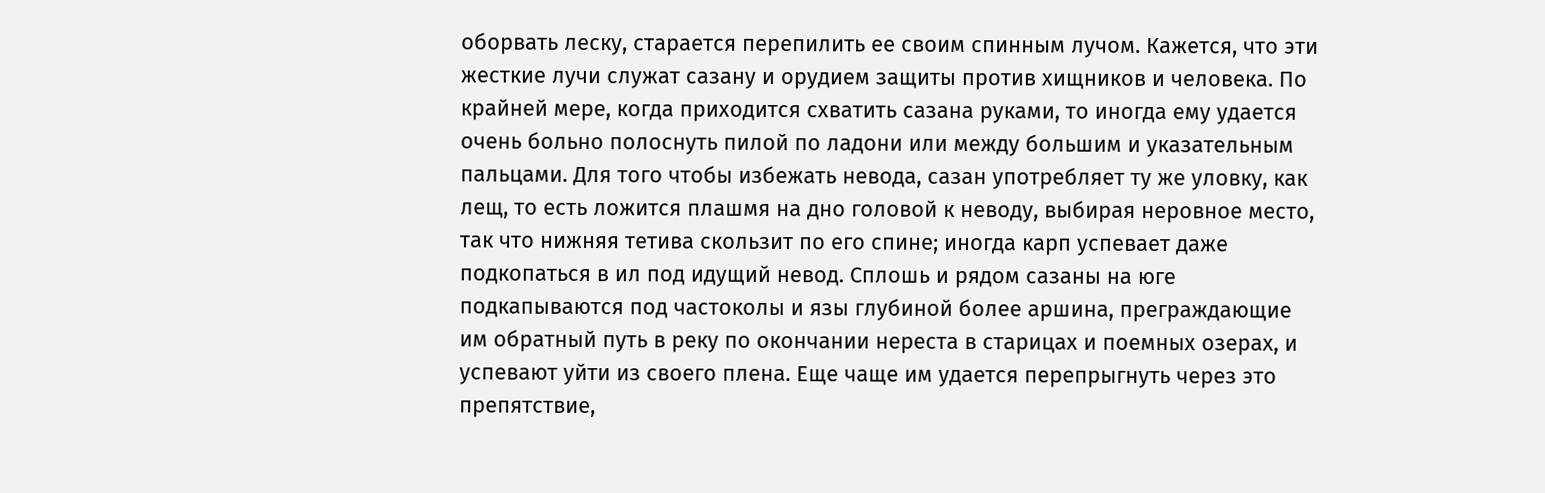оборвать леску, старается перепилить ее своим спинным лучом. Кажется, что эти жесткие лучи служат сазану и орудием защиты против хищников и человека. По крайней мере, когда приходится схватить сазана руками, то иногда ему удается очень больно полоснуть пилой по ладони или между большим и указательным пальцами. Для того чтобы избежать невода, сазан употребляет ту же уловку, как лещ, то есть ложится плашмя на дно головой к неводу, выбирая неровное место, так что нижняя тетива скользит по его спине; иногда карп успевает даже подкопаться в ил под идущий невод. Сплошь и рядом сазаны на юге подкапываются под частоколы и язы глубиной более аршина, преграждающие им обратный путь в реку по окончании нереста в старицах и поемных озерах, и успевают уйти из своего плена. Еще чаще им удается перепрыгнуть через это препятствие,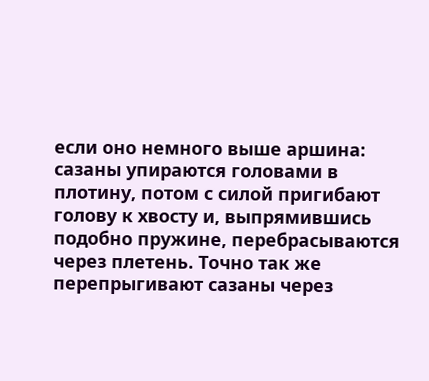если оно немного выше аршина: сазаны упираются головами в плотину, потом с силой пригибают голову к хвосту и, выпрямившись подобно пружине, перебрасываются через плетень. Точно так же перепрыгивают сазаны через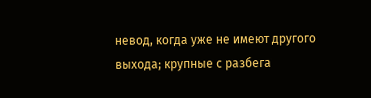невод, когда уже не имеют другого выхода; крупные с разбега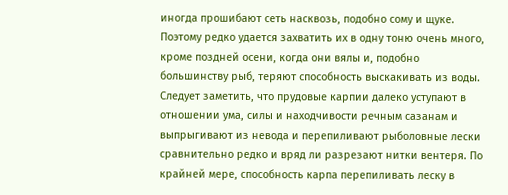иногда прошибают сеть насквозь, подобно сому и щуке. Поэтому редко удается захватить их в одну тоню очень много, кроме поздней осени, когда они вялы и, подобно большинству рыб, теряют способность выскакивать из воды. Следует заметить, что прудовые карпии далеко уступают в отношении ума, силы и находчивости речным сазанам и выпрыгивают из невода и перепиливают рыболовные лески сравнительно редко и вряд ли разрезают нитки вентеря. По крайней мере, способность карпа перепиливать леску в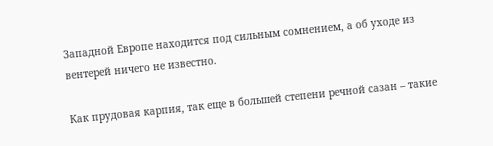Западной Европе находится под сильным сомнением, а об уходе из вентерей ничего не известно.

Как прудовая карпия, так еще в большей степени речной сазан – такие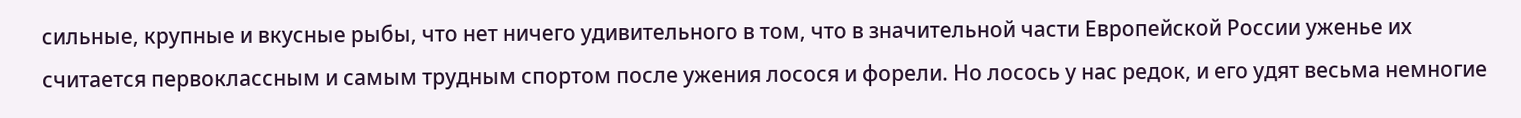сильные, крупные и вкусные рыбы, что нет ничего удивительного в том, что в значительной части Европейской России уженье их считается первоклассным и самым трудным спортом после ужения лосося и форели. Но лосось у нас редок, и его удят весьма немногие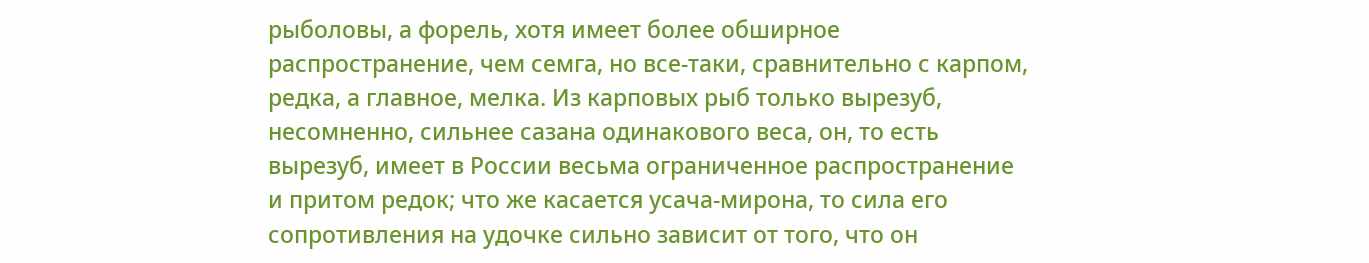рыболовы, а форель, хотя имеет более обширное распространение, чем семга, но все-таки, сравнительно с карпом, редка, а главное, мелка. Из карповых рыб только вырезуб, несомненно, сильнее сазана одинакового веса, он, то есть вырезуб, имеет в России весьма ограниченное распространение и притом редок; что же касается усача-мирона, то сила его сопротивления на удочке сильно зависит от того, что он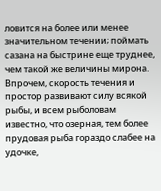ловится на более или менее значительном течении; поймать сазана на быстрине еще труднее, чем такой же величины мирона. Впрочем, скорость течения и простор развивают силу всякой рыбы, и всем рыболовам известно, что озерная, тем более прудовая рыба гораздо слабее на удочке,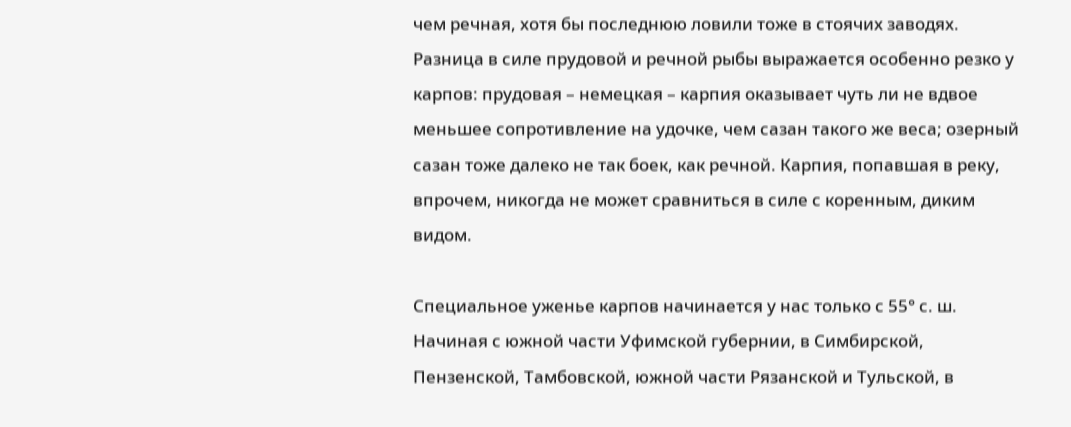чем речная, хотя бы последнюю ловили тоже в стоячих заводях. Разница в силе прудовой и речной рыбы выражается особенно резко у карпов: прудовая – немецкая – карпия оказывает чуть ли не вдвое меньшее сопротивление на удочке, чем сазан такого же веса; озерный сазан тоже далеко не так боек, как речной. Карпия, попавшая в реку, впрочем, никогда не может сравниться в силе с коренным, диким видом.

Специальное уженье карпов начинается у нас только с 55° с. ш. Начиная с южной части Уфимской губернии, в Симбирской, Пензенской, Тамбовской, южной части Рязанской и Тульской, в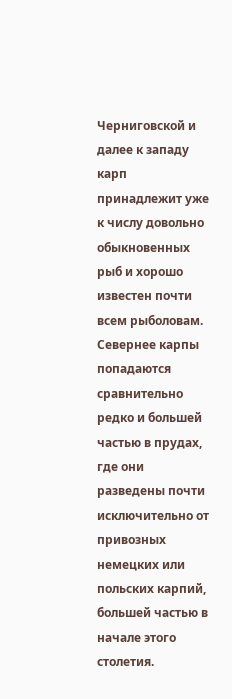Черниговской и далее к западу карп принадлежит уже к числу довольно обыкновенных рыб и хорошо известен почти всем рыболовам. Севернее карпы попадаются сравнительно редко и большей частью в прудах, где они разведены почти исключительно от привозных немецких или польских карпий, большей частью в начале этого столетия.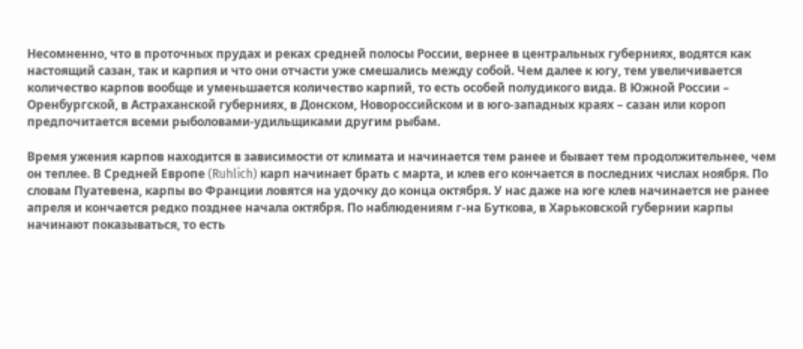Несомненно, что в проточных прудах и реках средней полосы России, вернее в центральных губерниях, водятся как настоящий сазан, так и карпия и что они отчасти уже смешались между собой. Чем далее к югу, тем увеличивается количество карпов вообще и уменьшается количество карпий, то есть особей полудикого вида. В Южной России – Оренбургской, в Астраханской губерниях, в Донском, Новороссийском и в юго-западных краях – сазан или короп предпочитается всеми рыболовами-удильщиками другим рыбам.

Время ужения карпов находится в зависимости от климата и начинается тем ранее и бывает тем продолжительнее, чем он теплее. В Средней Европе (Ruhlich) карп начинает брать с марта, и клев его кончается в последних числах ноября. По словам Пуатевена, карпы во Франции ловятся на удочку до конца октября. У нас даже на юге клев начинается не ранее апреля и кончается редко позднее начала октября. По наблюдениям г-на Буткова, в Харьковской губернии карпы начинают показываться, то есть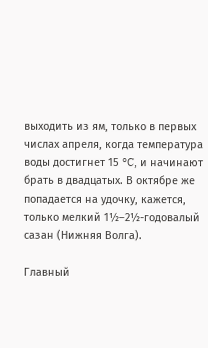выходить из ям, только в первых числах апреля, когда температура воды достигнет 15 °C, и начинают брать в двадцатых. В октябре же попадается на удочку, кажется, только мелкий 1½–2½-годовалый сазан (Нижняя Волга).

Главный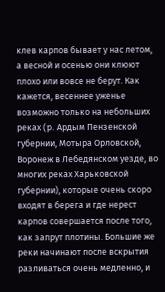клев карпов бывает у нас летом, а весной и осенью они клюют плохо или вовсе не берут. Как кажется, весеннее уженье возможно только на небольших реках (p. Ардым Пензенской губернии, Мотыра Орловской, Воронеж в Лебедянском уезде, во многих реках Харьковской губернии), которые очень скоро входят в берега и где нерест карпов совершается после того, как запрут плотины. Большие же реки начинают после вскрытия разливаться очень медленно, и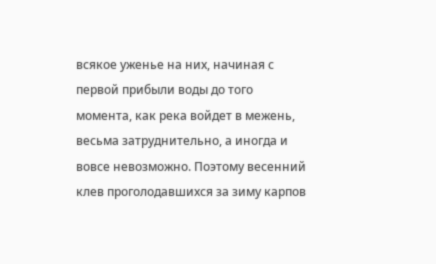всякое уженье на них, начиная с первой прибыли воды до того момента, как река войдет в межень, весьма затруднительно, а иногда и вовсе невозможно. Поэтому весенний клев проголодавшихся за зиму карпов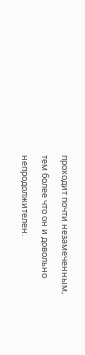проходит почти незамеченным, тем более что он и довольно непродолжителен.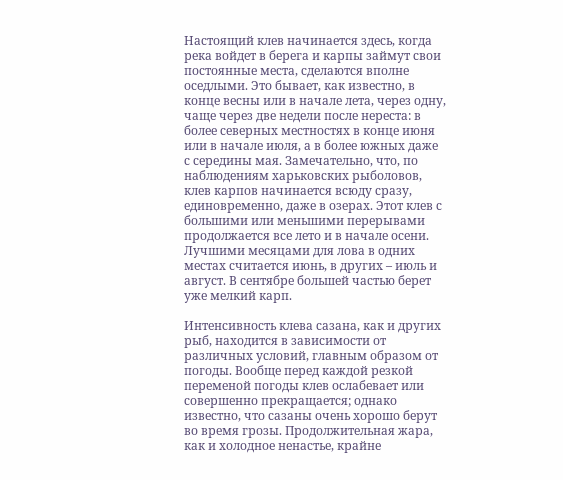Настоящий клев начинается здесь, когда река войдет в берега и карпы займут свои постоянные места, сделаются вполне оседлыми. Это бывает, как известно, в конце весны или в начале лета, через одну, чаще через две недели после нереста: в более северных местностях в конце июня или в начале июля, а в более южных даже с середины мая. Замечательно, что, по наблюдениям харьковских рыболовов, клев карпов начинается всюду сразу, единовременно, даже в озерах. Этот клев с большими или меньшими перерывами продолжается все лето и в начале осени. Лучшими месяцами для лова в одних местах считается июнь, в других – июль и август. В сентябре большей частью берет уже мелкий карп.

Интенсивность клева сазана, как и других рыб, находится в зависимости от различных условий, главным образом от погоды. Вообще перед каждой резкой переменой погоды клев ослабевает или совершенно прекращается; однако известно, что сазаны очень хорошо берут во время грозы. Продолжительная жара, как и холодное ненастье, крайне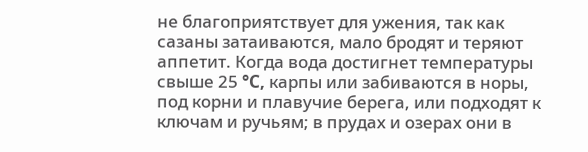не благоприятствует для ужения, так как сазаны затаиваются, мало бродят и теряют аппетит. Когда вода достигнет температуры свыше 25 °C, карпы или забиваются в норы, под корни и плавучие берега, или подходят к ключам и ручьям; в прудах и озерах они в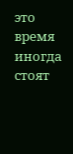это время иногда стоят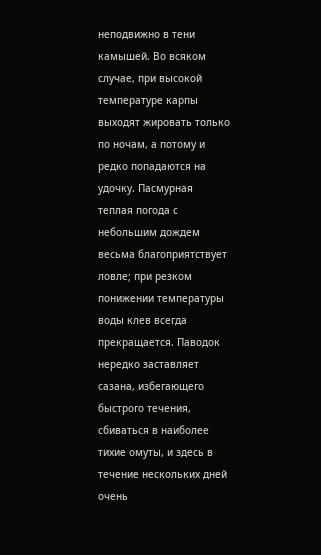неподвижно в тени камышей. Во всяком случае, при высокой температуре карпы выходят жировать только по ночам, а потому и редко попадаются на удочку. Пасмурная теплая погода с небольшим дождем весьма благоприятствует ловле; при резком понижении температуры воды клев всегда прекращается. Паводок нередко заставляет сазана, избегающего быстрого течения, сбиваться в наиболее тихие омуты, и здесь в течение нескольких дней очень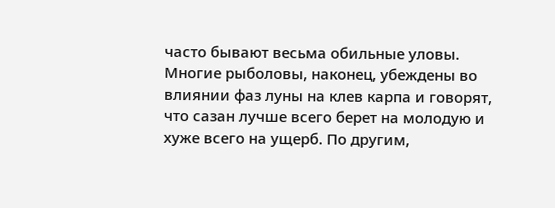часто бывают весьма обильные уловы. Многие рыболовы, наконец, убеждены во влиянии фаз луны на клев карпа и говорят, что сазан лучше всего берет на молодую и хуже всего на ущерб. По другим,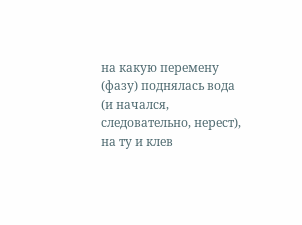на какую перемену (фазу) поднялась вода (и начался, следовательно, нерест), на ту и клев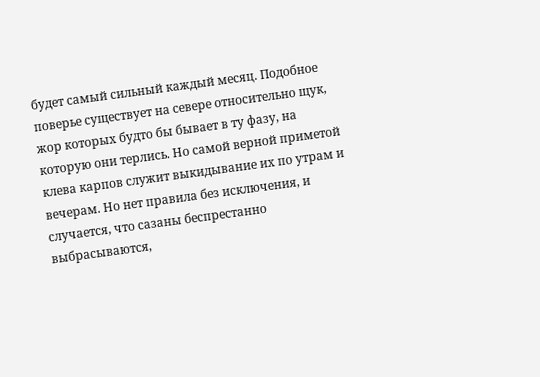будет самый сильный каждый месяц. Подобное поверье существует на севере относительно щук, жор которых будто бы бывает в ту фазу, на которую они терлись. Но самой верной приметой клева карпов служит выкидывание их по утрам и вечерам. Но нет правила без исключения, и случается, что сазаны беспрестанно выбрасываются,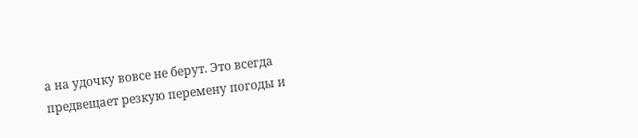а на удочку вовсе не берут. Это всегда предвещает резкую перемену погоды и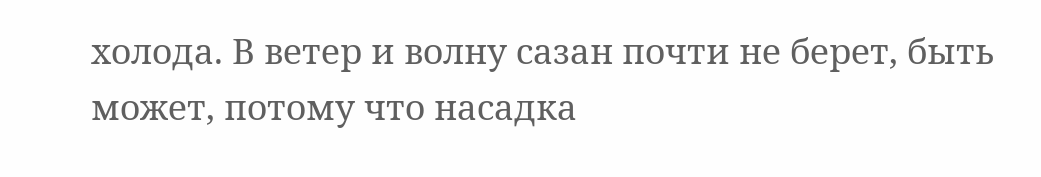холода. В ветер и волну сазан почти не берет, быть может, потому что насадка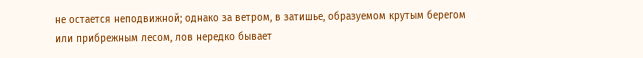не остается неподвижной; однако за ветром, в затишье, образуемом крутым берегом или прибрежным лесом, лов нередко бывает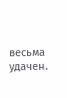весьма удачен.